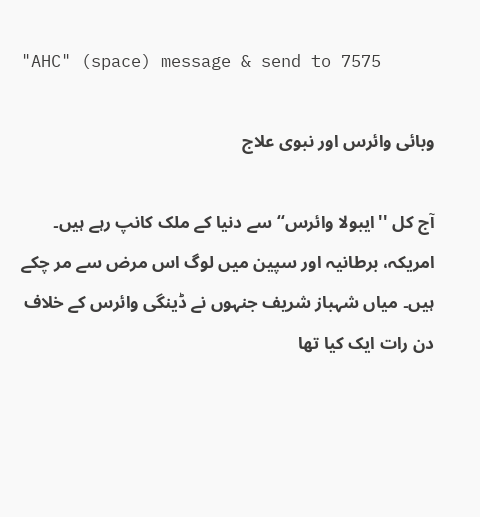"AHC" (space) message & send to 7575

وبائی وائرس اور نبوی علاج

آج کل ''ایبولا وائرس‘‘ سے دنیا کے ملک کانپ رہے ہیں۔ امریکہ، برطانیہ اور سپین میں لوگ اس مرض سے مر چکے ہیں۔ میاں شہباز شریف جنہوں نے ڈینگی وائرس کے خلاف دن رات ایک کیا تھا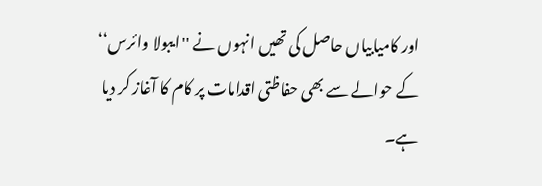اور کامیابیاں حاصل کی تھیں انہوں نے ''ایبولا وائرس‘‘ کے حوالے سے بھی حفاظتی اقدامات پر کام کا آغاز کر دیا ہے۔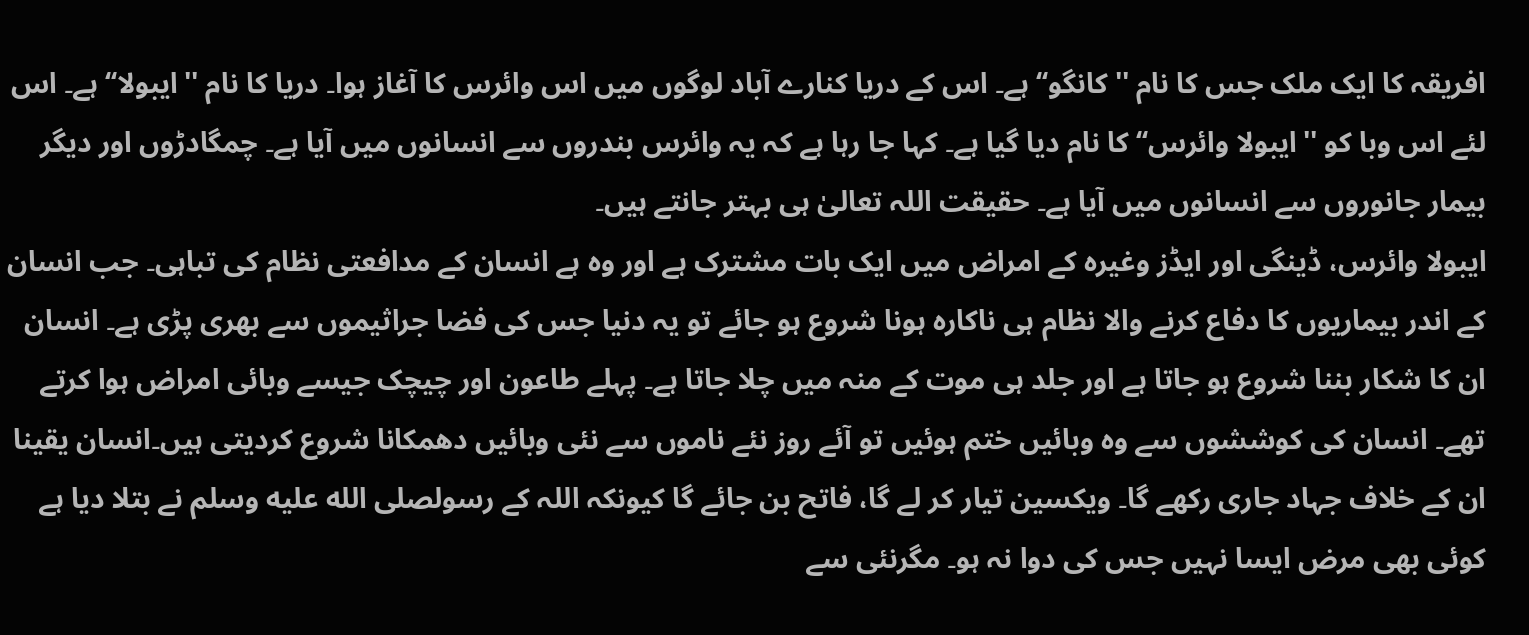افریقہ کا ایک ملک جس کا نام ''کانگو‘‘ ہے۔ اس کے دریا کنارے آباد لوگوں میں اس وائرس کا آغاز ہوا۔ دریا کا نام ''ایبولا‘‘ ہے۔ اس لئے اس وبا کو ''ایبولا وائرس‘‘ کا نام دیا گیا ہے۔ کہا جا رہا ہے کہ یہ وائرس بندروں سے انسانوں میں آیا ہے۔ چمگادڑوں اور دیگر بیمار جانوروں سے انسانوں میں آیا ہے۔ حقیقت اللہ تعالیٰ ہی بہتر جانتے ہیں۔
ایبولا وائرس، ڈینگی اور ایڈز وغیرہ کے امراض میں ایک بات مشترک ہے اور وہ ہے انسان کے مدافعتی نظام کی تباہی۔ جب انسان کے اندر بیماریوں کا دفاع کرنے والا نظام ہی ناکارہ ہونا شروع ہو جائے تو یہ دنیا جس کی فضا جراثیموں سے بھری پڑی ہے۔ انسان ان کا شکار بننا شروع ہو جاتا ہے اور جلد ہی موت کے منہ میں چلا جاتا ہے۔ پہلے طاعون اور چیچک جیسے وبائی امراض ہوا کرتے تھے۔ انسان کی کوششوں سے وہ وبائیں ختم ہوئیں تو آئے روز نئے ناموں سے نئی وبائیں دھمکانا شروع کردیتی ہیں۔انسان یقینا ان کے خلاف جہاد جاری رکھے گا۔ ویکسین تیار کر لے گا، فاتح بن جائے گا کیونکہ اللہ کے رسولصلى الله عليه وسلم نے بتلا دیا ہے کوئی بھی مرض ایسا نہیں جس کی دوا نہ ہو۔ مگرنئی سے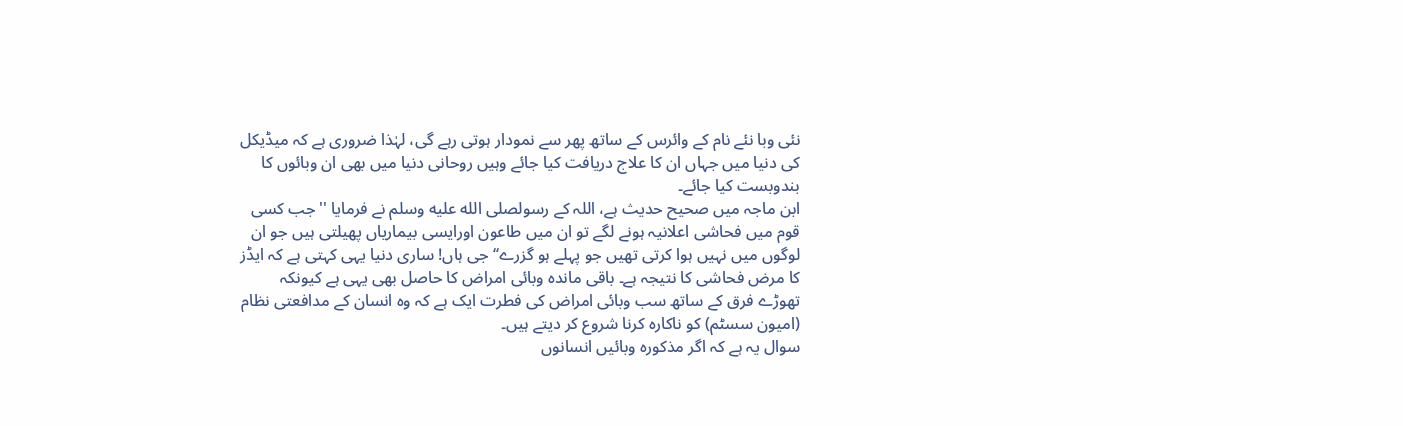نئی وبا نئے نام کے وائرس کے ساتھ پھر سے نمودار ہوتی رہے گی، لہٰذا ضروری ہے کہ میڈیکل کی دنیا میں جہاں ان کا علاج دریافت کیا جائے وہیں روحانی دنیا میں بھی ان وبائوں کا بندوبست کیا جائے۔
ابن ماجہ میں صحیح حدیث ہے، اللہ کے رسولصلى الله عليه وسلم نے فرمایا ''جب کسی قوم میں فحاشی اعلانیہ ہونے لگے تو ان میں طاعون اورایسی بیماریاں پھیلتی ہیں جو ان لوگوں میں نہیں ہوا کرتی تھیں جو پہلے ہو گزرے‘‘ جی ہاں! ساری دنیا یہی کہتی ہے کہ ایڈز کا مرض فحاشی کا نتیجہ ہے۔ باقی ماندہ وبائی امراض کا حاصل بھی یہی ہے کیونکہ تھوڑے فرق کے ساتھ سب وبائی امراض کی فطرت ایک ہے کہ وہ انسان کے مدافعتی نظام (امیون سسٹم) کو ناکارہ کرنا شروع کر دیتے ہیں۔
سوال یہ ہے کہ اگر مذکورہ وبائیں انسانوں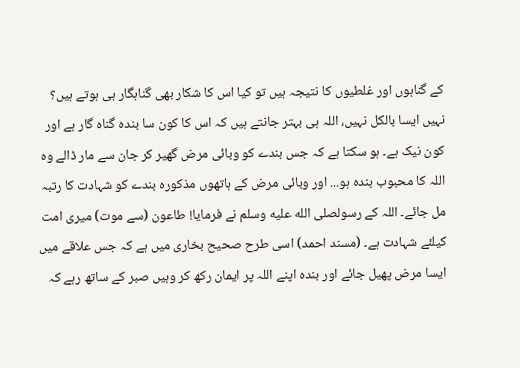کے گناہوں اور غلطیوں کا نتیجہ ہیں تو کیا اس کا شکار بھی گناہگار ہی ہوتے ہیں؟ نہیں ایسا بالکل نہیں، اللہ ہی بہتر جانتے ہیں کہ اس کا کون سا بندہ گناہ گار ہے اور کون نیک ہے۔ ہو سکتا ہے کہ جس بندے کو وبائی مرض گھیر کر جان سے مار ڈالے وہ اللہ کا محبوب بندہ ہو... اور وبائی مرض کے ہاتھوں مذکورہ بندے کو شہادت کا رتبہ مل جائے۔ اللہ کے رسولصلى الله عليه وسلم نے فرمایا! طاعون (سے موت) میری امت کیلئے شہادت ہے۔ (مسند احمد) اسی طرح صحیح بخاری میں ہے کہ جس علاقے میں ایسا مرض پھیل جائے اور بندہ اپنے اللہ پر ایمان رکھ کر وہیں صبر کے ساتھ رہے کہ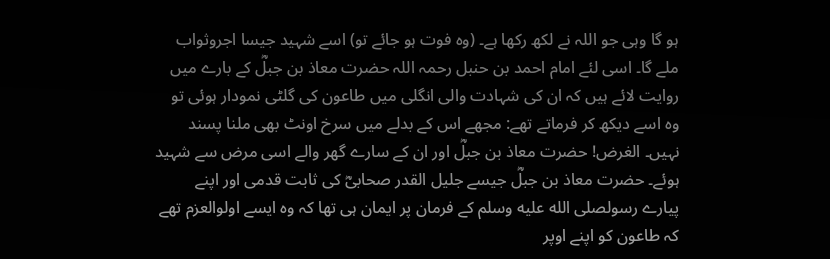ہو گا وہی جو اللہ نے لکھ رکھا ہے۔ (وہ فوت ہو جائے تو) اسے شہید جیسا اجروثواب ملے گا۔ اسی لئے امام احمد بن حنبل رحمہ اللہ حضرت معاذ بن جبلؓ کے بارے میں روایت لائے ہیں کہ ان کی شہادت والی انگلی میں طاعون کی گلٹی نمودار ہوئی تو وہ اسے دیکھ کر فرماتے تھے: مجھے اس کے بدلے میں سرخ اونٹ بھی ملنا پسند نہیں۔ الغرض! حضرت معاذ بن جبلؓ اور ان کے سارے گھر والے اسی مرض سے شہید ہوئے۔ حضرت معاذ بن جبلؓ جیسے جلیل القدر صحابیؓ کی ثابت قدمی اور اپنے پیارے رسولصلى الله عليه وسلم کے فرمان پر ایمان ہی تھا کہ وہ ایسے اولوالعزم تھے کہ طاعون کو اپنے اوپر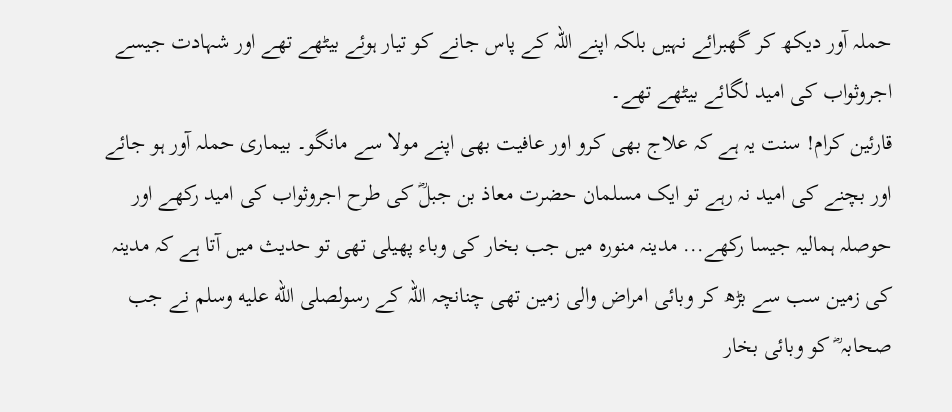حملہ آور دیکھ کر گھبرائے نہیں بلکہ اپنے اللہ کے پاس جانے کو تیار ہوئے بیٹھے تھے اور شہادت جیسے اجروثواب کی امید لگائے بیٹھے تھے۔
قارئین کرام! سنت یہ ہے کہ علاج بھی کرو اور عافیت بھی اپنے مولا سے مانگو۔ بیماری حملہ آور ہو جائے اور بچنے کی امید نہ رہے تو ایک مسلمان حضرت معاذ بن جبلؓ کی طرح اجروثواب کی امید رکھے اور حوصلہ ہمالیہ جیسا رکھے... مدینہ منورہ میں جب بخار کی وباء پھیلی تھی تو حدیث میں آتا ہے کہ مدینہ کی زمین سب سے بڑھ کر وبائی امراض والی زمین تھی چنانچہ اللہ کے رسولصلى الله عليه وسلم نے جب صحابہ ؓ کو وبائی بخار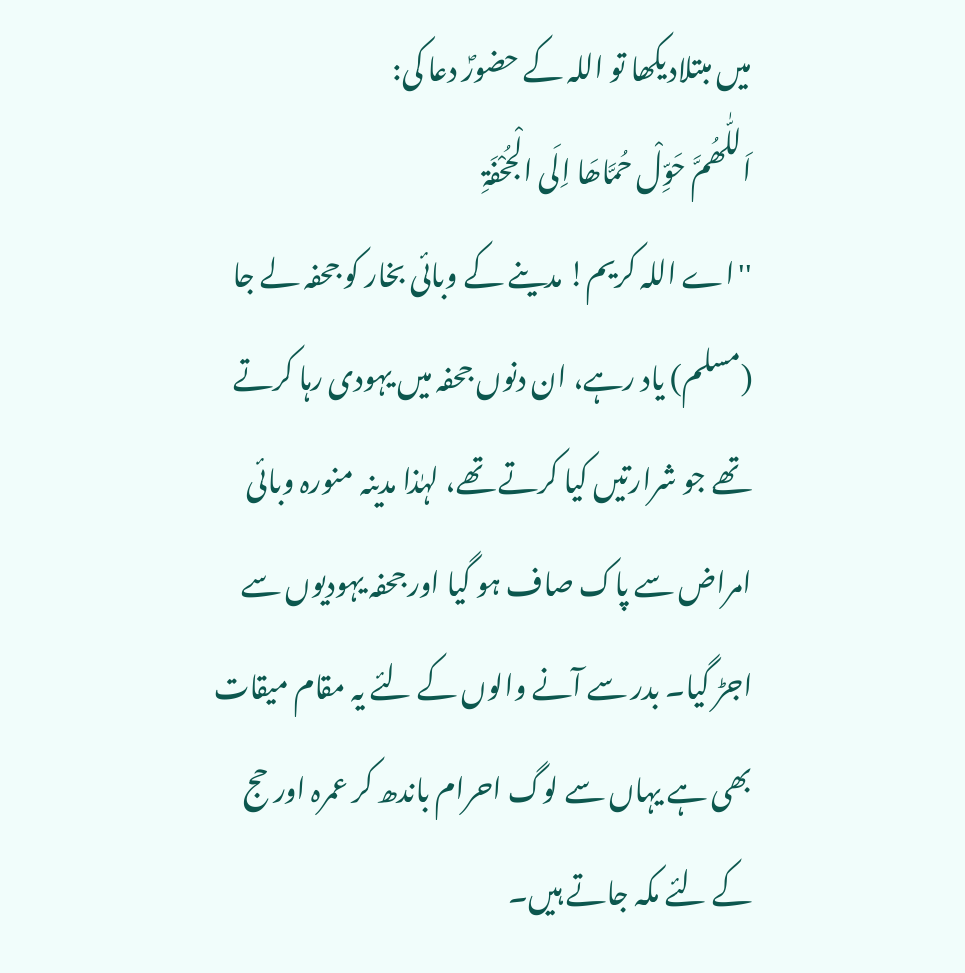میں مبتلادیکھا تو اللہ کے حضورؐ دعا کی:
اَللّٰھُمَّ حَوِّلْ حُمَّاھَا اِلَی الْجُحْفَۃِ
''اے اللہ کریم! مدینے کے وبائی بخار کو جحفہ لے جا (مسلم) یاد رہے، ان دنوں جحفہ میں یہودی رہا کرتے تھے جو شرارتیں کیا کرتے تھے، لہٰذا مدینہ منورہ وبائی امراض سے پاک صاف ہو گیا اور جحفہ یہودیوں سے اجڑ گیا۔ بدر سے آنے والوں کے لئے یہ مقام میقات بھی ہے یہاں سے لوگ احرام باندھ کر عمرہ اور حج کے لئے مکہ جاتے ہیں۔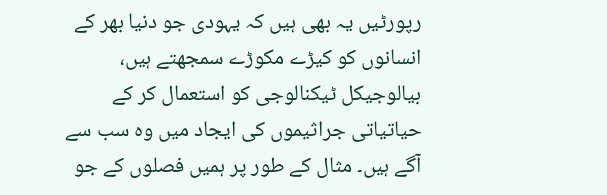رپورٹیں یہ بھی ہیں کہ یہودی جو دنیا بھر کے انسانوں کو کیڑے مکوڑے سمجھتے ہیں، بیالوجیکل ٹیکنالوجی کو استعمال کر کے حیاتیاتی جراثیموں کی ایجاد میں وہ سب سے آگے ہیں۔ مثال کے طور پر ہمیں فصلوں کے جو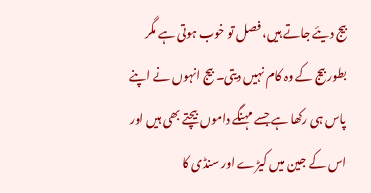بیج دیئے جاتے ہیں، فصل تو خوب ہوتی ہے مگر بطور بیج کے وہ کام نہیں دیتی۔ بیج انہوں نے اپنے پاس ہی رکھا ہے جسے مہنگے داموں بیچتے بھی ہیں اور اس کے جین میں کیڑے اور سنڈی کا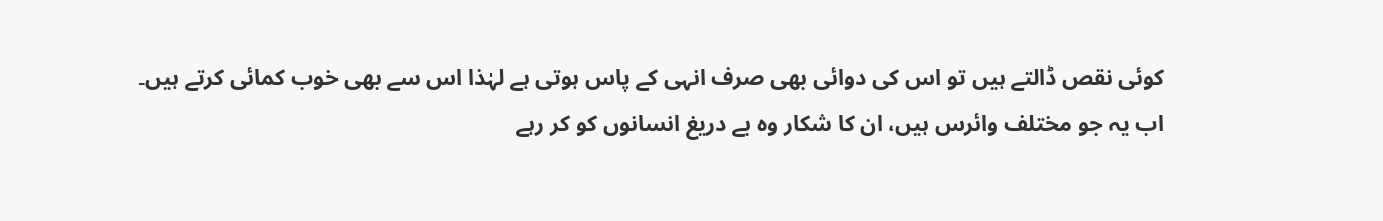کوئی نقص ڈالتے ہیں تو اس کی دوائی بھی صرف انہی کے پاس ہوتی ہے لہٰذا اس سے بھی خوب کمائی کرتے ہیں۔
اب یہ جو مختلف وائرس ہیں، ان کا شکار وہ بے دریغ انسانوں کو کر رہے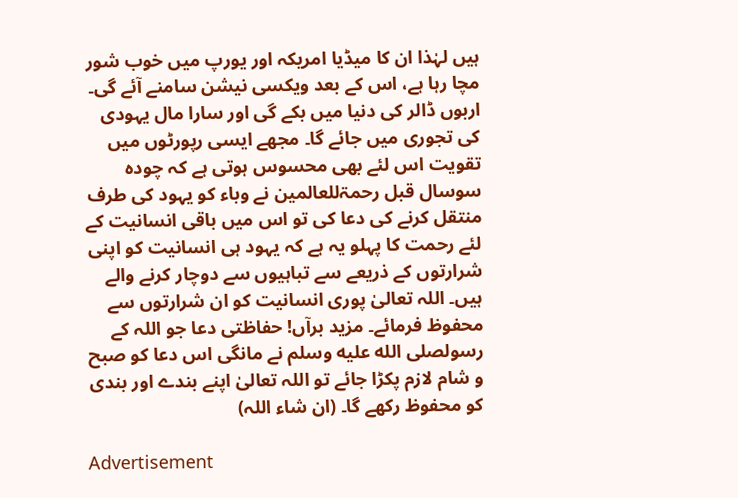ہیں لہٰذا ان کا میڈیا امریکہ اور یورپ میں خوب شور مچا رہا ہے، اس کے بعد ویکسی نیشن سامنے آئے گی۔ اربوں ڈالر کی دنیا میں بکے گی اور سارا مال یہودی کی تجوری میں جائے گا۔ مجھے ایسی رپورٹوں میں تقویت اس لئے بھی محسوس ہوتی ہے کہ چودہ سوسال قبل رحمۃللعالمین نے وباء کو یہود کی طرف منتقل کرنے کی دعا کی تو اس میں باقی انسانیت کے لئے رحمت کا پہلو یہ ہے کہ یہود ہی انسانیت کو اپنی شرارتوں کے ذریعے سے تباہیوں سے دوچار کرنے والے ہیں۔ اللہ تعالیٰ پوری انسانیت کو ان شرارتوں سے محفوظ فرمائے۔ مزید برآں! حفاظتی دعا جو اللہ کے رسولصلى الله عليه وسلم نے مانگی اس دعا کو صبح و شام لازم پکڑا جائے تو اللہ تعالیٰ اپنے بندے اور بندی کو محفوظ رکھے گا۔ (ان شاء اللہ)

Advertisement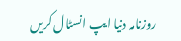روزنامہ دنیا ایپ انسٹال کریں